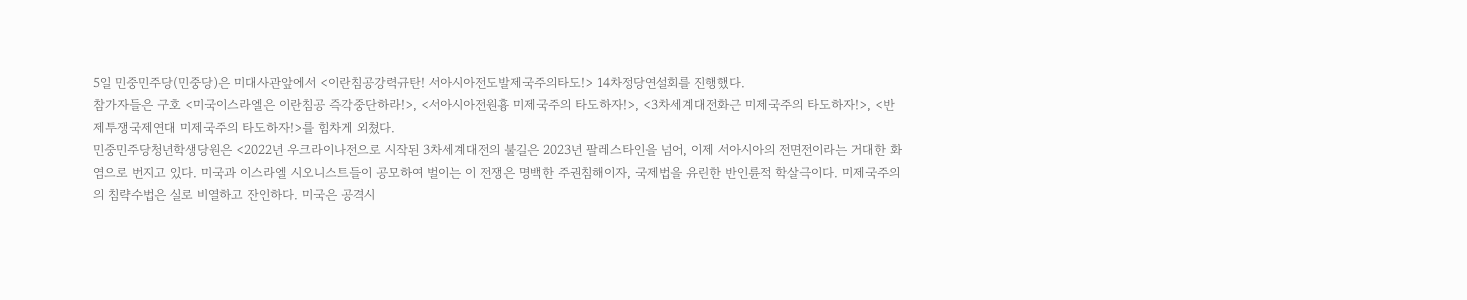5일 민중민주당(민중당)은 미대사관앞에서 <이란침공강력규탄! 서아시아전도발제국주의타도!> 14차정당연설회를 진행했다.
참가자들은 구호 <미국이스라엘은 이란침공 즉각중단하라!>, <서아시아전원흉 미제국주의 타도하자!>, <3차세계대전화근 미제국주의 타도하자!>, <반제투쟁국제연대 미제국주의 타도하자!>를 힘차게 외쳤다.
민중민주당청년학생당원은 <2022년 우크라이나전으로 시작된 3차세계대전의 불길은 2023년 팔레스타인을 넘어, 이제 서아시아의 전면전이라는 거대한 화염으로 번지고 있다. 미국과 이스라엘 시오니스트들이 공모하여 벌이는 이 전쟁은 명백한 주권침해이자, 국제법을 유린한 반인륜적 학살극이다. 미제국주의의 침략수법은 실로 비열하고 잔인하다. 미국은 공격시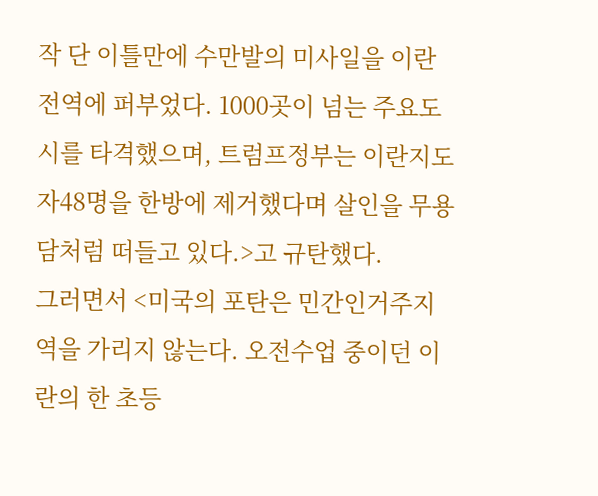작 단 이틀만에 수만발의 미사일을 이란전역에 퍼부었다. 1000곳이 넘는 주요도시를 타격했으며, 트럼프정부는 이란지도자48명을 한방에 제거했다며 살인을 무용담처럼 떠들고 있다.>고 규탄했다.
그러면서 <미국의 포탄은 민간인거주지역을 가리지 않는다. 오전수업 중이던 이란의 한 초등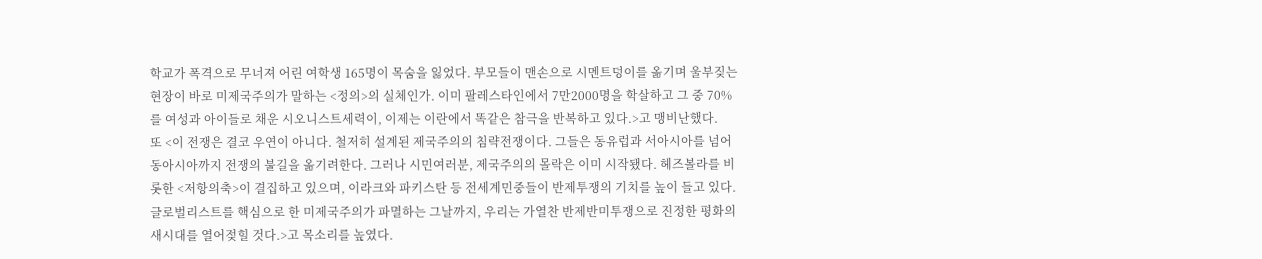학교가 폭격으로 무너져 어린 여학생 165명이 목숨을 잃었다. 부모들이 맨손으로 시멘트덩이를 옮기며 울부짖는 현장이 바로 미제국주의가 말하는 <정의>의 실체인가. 이미 팔레스타인에서 7만2000명을 학살하고 그 중 70%를 여성과 아이들로 채운 시오니스트세력이, 이제는 이란에서 똑같은 참극을 반복하고 있다.>고 맹비난했다.
또 <이 전쟁은 결코 우연이 아니다. 철저히 설계된 제국주의의 침략전쟁이다. 그들은 동유럽과 서아시아를 넘어 동아시아까지 전쟁의 불길을 옮기려한다. 그러나 시민여러분, 제국주의의 몰락은 이미 시작됐다. 헤즈볼라를 비롯한 <저항의축>이 결집하고 있으며, 이라크와 파키스탄 등 전세계민중들이 반제투쟁의 기치를 높이 들고 있다. 글로벌리스트를 핵심으로 한 미제국주의가 파멸하는 그날까지, 우리는 가열찬 반제반미투쟁으로 진정한 평화의 새시대를 열어젖힐 것다.>고 목소리를 높였다.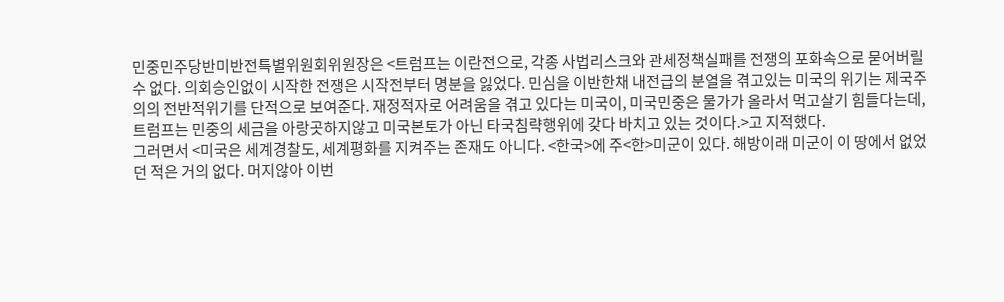민중민주당반미반전특별위원회위원장은 <트럼프는 이란전으로, 각종 사법리스크와 관세정책실패를 전쟁의 포화속으로 묻어버릴수 없다. 의회승인없이 시작한 전쟁은 시작전부터 명분을 잃었다. 민심을 이반한채 내전급의 분열을 겪고있는 미국의 위기는 제국주의의 전반적위기를 단적으로 보여준다. 재정적자로 어려움을 겪고 있다는 미국이, 미국민중은 물가가 올라서 먹고살기 힘들다는데, 트럼프는 민중의 세금을 아랑곳하지않고 미국본토가 아닌 타국침략행위에 갖다 바치고 있는 것이다.>고 지적했다.
그러면서 <미국은 세계경찰도, 세계평화를 지켜주는 존재도 아니다. <한국>에 주<한>미군이 있다. 해방이래 미군이 이 땅에서 없었던 적은 거의 없다. 머지않아 이번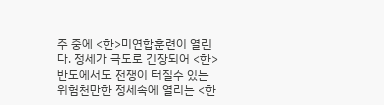주 중에 <한>미연합훈련이 열린다. 정세가 극도로 긴장되어 <한>반도에서도 전쟁이 터질수 있는 위험천만한 정세속에 열리는 <한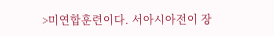>미연합훈련이다. 서아시아전이 장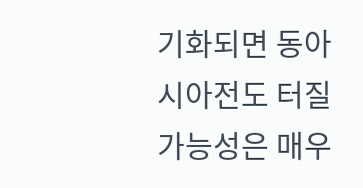기화되면 동아시아전도 터질 가능성은 매우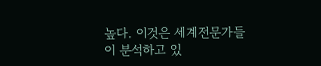높다. 이것은 세계전문가들이 분석하고 있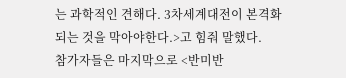는 과학적인 견해다. 3차세계대전이 본격화되는 것을 막아야한다.>고 힘줘 말했다.
참가자들은 마지막으로 <반미반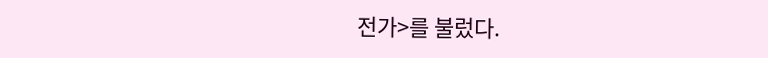전가>를 불렀다.